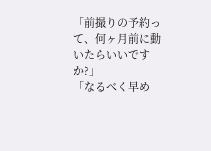「前撮りの予約って、何ヶ月前に動いたらいいですか?」
「なるべく早め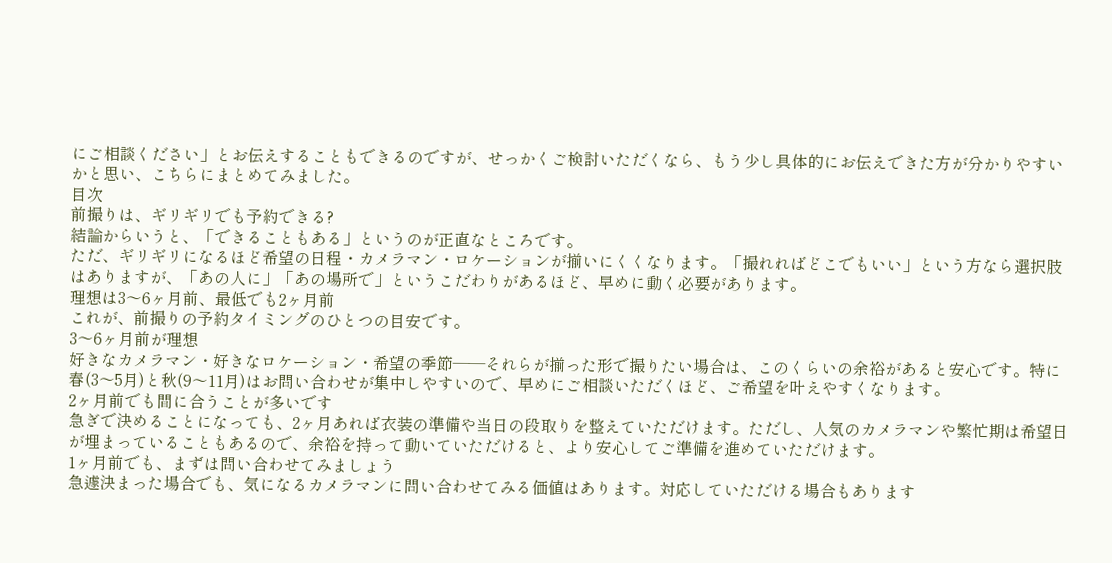にご相談ください」とお伝えすることもできるのですが、せっかくご検討いただくなら、もう少し具体的にお伝えできた方が分かりやすいかと思い、こちらにまとめてみました。
目次
前撮りは、ギリギリでも予約できる?
結論からいうと、「できることもある」というのが正直なところです。
ただ、ギリギリになるほど希望の日程・カメラマン・ロケーションが揃いにくくなります。「撮れればどこでもいい」という方なら選択肢はありますが、「あの人に」「あの場所で」というこだわりがあるほど、早めに動く必要があります。
理想は3〜6ヶ月前、最低でも2ヶ月前
これが、前撮りの予約タイミングのひとつの目安です。
3〜6ヶ月前が理想
好きなカメラマン・好きなロケーション・希望の季節——それらが揃った形で撮りたい場合は、このくらいの余裕があると安心です。特に春(3〜5月)と秋(9〜11月)はお問い合わせが集中しやすいので、早めにご相談いただくほど、ご希望を叶えやすくなります。
2ヶ月前でも間に合うことが多いです
急ぎで決めることになっても、2ヶ月あれば衣装の準備や当日の段取りを整えていただけます。ただし、人気のカメラマンや繁忙期は希望日が埋まっていることもあるので、余裕を持って動いていただけると、より安心してご準備を進めていただけます。
1ヶ月前でも、まずは問い合わせてみましょう
急遽決まった場合でも、気になるカメラマンに問い合わせてみる価値はあります。対応していただける場合もあります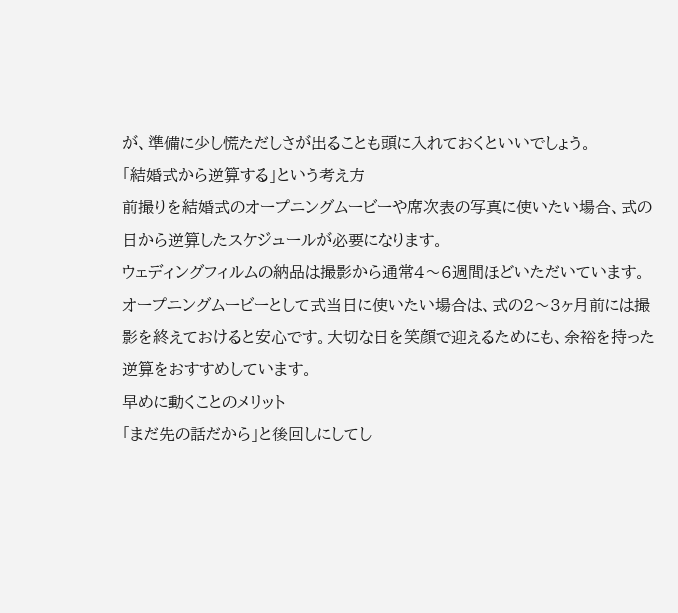が、準備に少し慌ただしさが出ることも頭に入れておくといいでしょう。
「結婚式から逆算する」という考え方
前撮りを結婚式のオープニングムービーや席次表の写真に使いたい場合、式の日から逆算したスケジュールが必要になります。
ウェディングフィルムの納品は撮影から通常4〜6週間ほどいただいています。オープニングムービーとして式当日に使いたい場合は、式の2〜3ヶ月前には撮影を終えておけると安心です。大切な日を笑顔で迎えるためにも、余裕を持った逆算をおすすめしています。
早めに動くことのメリット
「まだ先の話だから」と後回しにしてし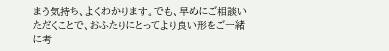まう気持ち、よくわかります。でも、早めにご相談いただくことで、おふたりにとってより良い形をご一緒に考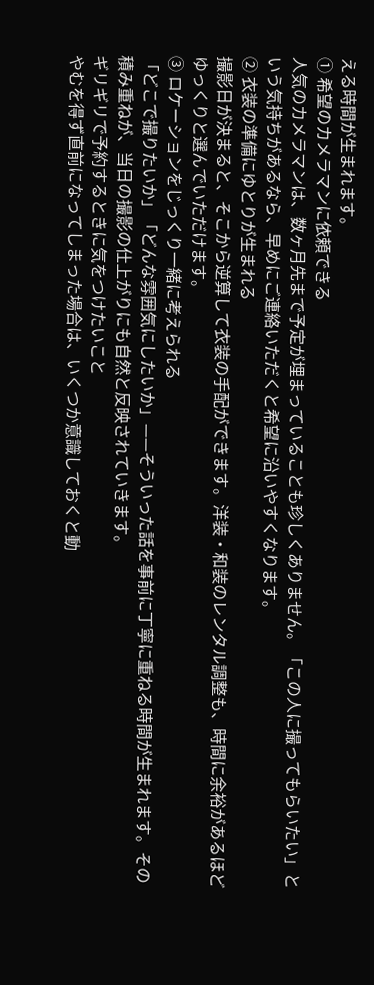える時間が生まれます。
① 希望のカメラマンに依頼できる
人気のカメラマンは、数ヶ月先まで予定が埋まっていることも珍しくありません。「この人に撮ってもらいたい」という気持ちがあるなら、早めにご連絡いただくと希望に沿いやすくなります。
② 衣装の準備にゆとりが生まれる
撮影日が決まると、そこから逆算して衣装の手配ができます。洋装・和装のレンタル調整も、時間に余裕があるほどゆっくりと選んでいただけます。
③ ロケーションをじっくり一緒に考えられる
「どこで撮りたいか」「どんな雰囲気にしたいか」——そういった話を事前に丁寧に重ねる時間が生まれます。その積み重ねが、当日の撮影の仕上がりにも自然と反映されていきます。
ギリギリで予約するときに気をつけたいこと
やむを得ず直前になってしまった場合は、いくつか意識しておくと動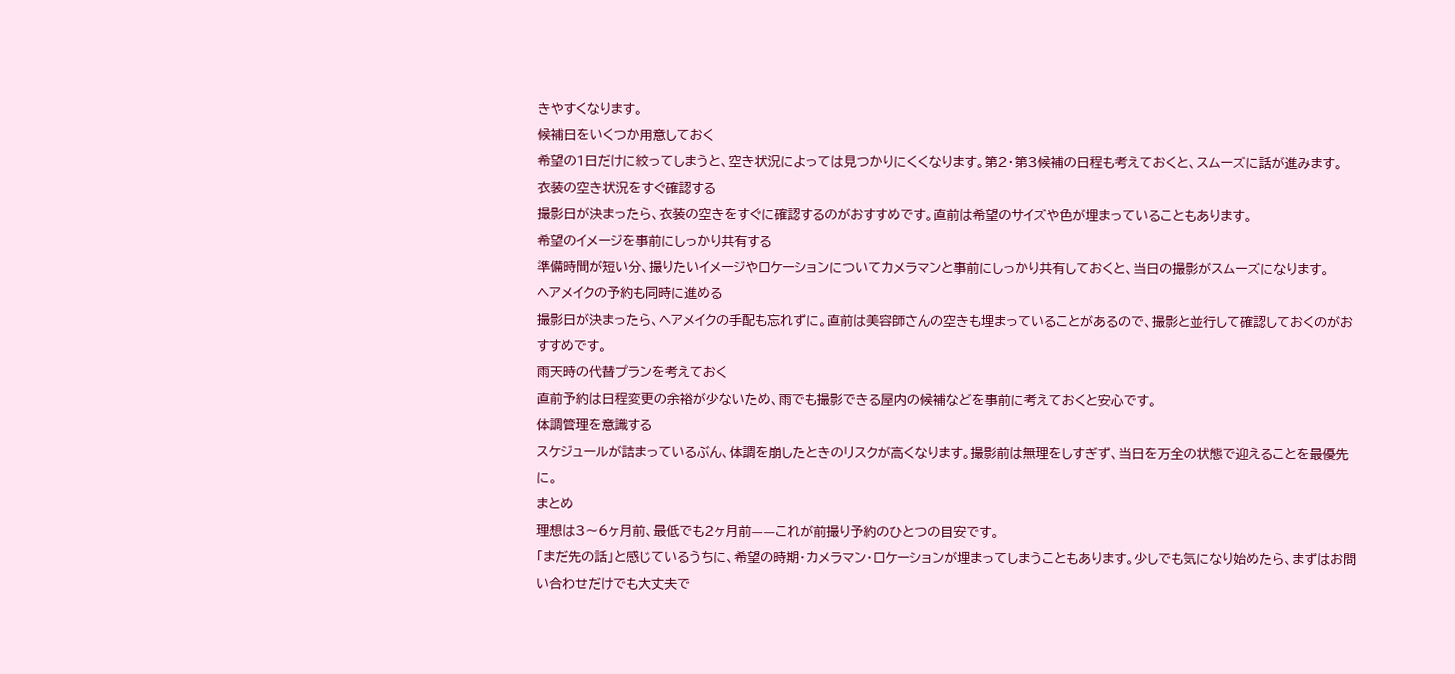きやすくなります。
候補日をいくつか用意しておく
希望の1日だけに絞ってしまうと、空き状況によっては見つかりにくくなります。第2・第3候補の日程も考えておくと、スムーズに話が進みます。
衣装の空き状況をすぐ確認する
撮影日が決まったら、衣装の空きをすぐに確認するのがおすすめです。直前は希望のサイズや色が埋まっていることもあります。
希望のイメージを事前にしっかり共有する
準備時間が短い分、撮りたいイメージやロケーションについてカメラマンと事前にしっかり共有しておくと、当日の撮影がスムーズになります。
ヘアメイクの予約も同時に進める
撮影日が決まったら、ヘアメイクの手配も忘れずに。直前は美容師さんの空きも埋まっていることがあるので、撮影と並行して確認しておくのがおすすめです。
雨天時の代替プランを考えておく
直前予約は日程変更の余裕が少ないため、雨でも撮影できる屋内の候補などを事前に考えておくと安心です。
体調管理を意識する
スケジュールが詰まっているぶん、体調を崩したときのリスクが高くなります。撮影前は無理をしすぎず、当日を万全の状態で迎えることを最優先に。
まとめ
理想は3〜6ヶ月前、最低でも2ヶ月前——これが前撮り予約のひとつの目安です。
「まだ先の話」と感じているうちに、希望の時期・カメラマン・ロケーションが埋まってしまうこともあります。少しでも気になり始めたら、まずはお問い合わせだけでも大丈夫で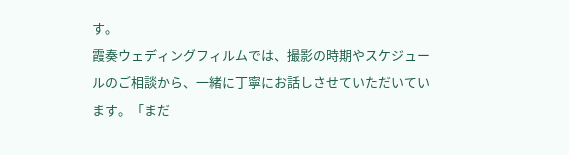す。
霞奏ウェディングフィルムでは、撮影の時期やスケジュールのご相談から、一緒に丁寧にお話しさせていただいています。「まだ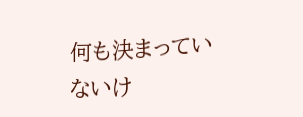何も決まっていないけ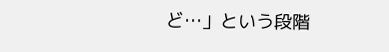ど…」という段階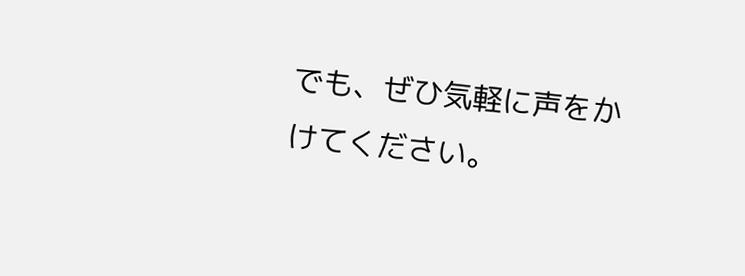でも、ぜひ気軽に声をかけてください。